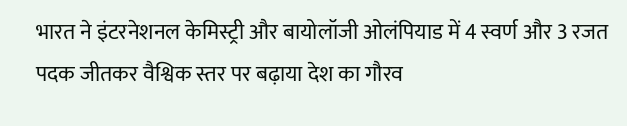भारत ने इंटरनेशनल केमिस्ट्री और बायोलॉजी ओलंपियाड में 4 स्वर्ण और 3 रजत पदक जीतकर वैश्विक स्तर पर बढ़ाया देश का गौरव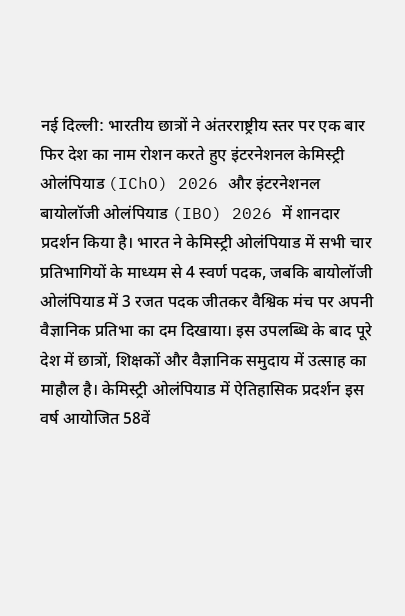नई दिल्ली: भारतीय छात्रों ने अंतरराष्ट्रीय स्तर पर एक बार फिर देश का नाम रोशन करते हुए इंटरनेशनल केमिस्ट्री ओलंपियाड (IChO) 2026 और इंटरनेशनल बायोलॉजी ओलंपियाड (IBO) 2026 में शानदार प्रदर्शन किया है। भारत ने केमिस्ट्री ओलंपियाड में सभी चार प्रतिभागियों के माध्यम से 4 स्वर्ण पदक, जबकि बायोलॉजी ओलंपियाड में 3 रजत पदक जीतकर वैश्विक मंच पर अपनी वैज्ञानिक प्रतिभा का दम दिखाया। इस उपलब्धि के बाद पूरे देश में छात्रों, शिक्षकों और वैज्ञानिक समुदाय में उत्साह का माहौल है। केमिस्ट्री ओलंपियाड में ऐतिहासिक प्रदर्शन इस वर्ष आयोजित 58वें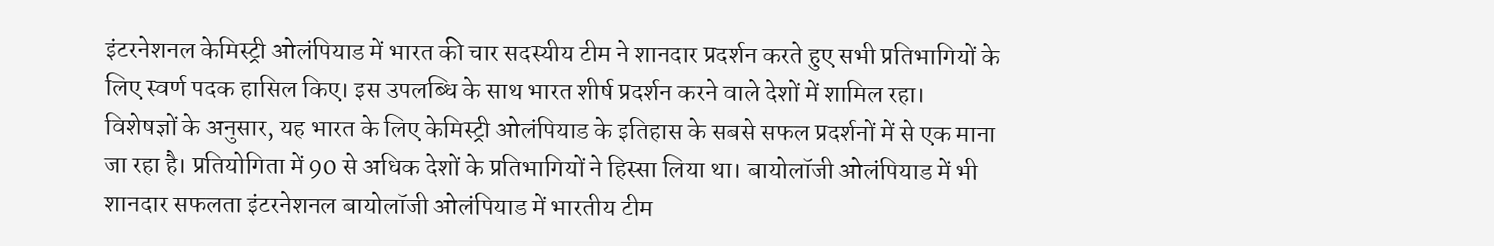इंटरनेशनल केमिस्ट्री ओलंपियाड में भारत की चार सदस्यीय टीम ने शानदार प्रदर्शन करते हुए सभी प्रतिभागियों के लिए स्वर्ण पदक हासिल किए। इस उपलब्धि के साथ भारत शीर्ष प्रदर्शन करने वाले देशों में शामिल रहा। विशेषज्ञों के अनुसार, यह भारत के लिए केमिस्ट्री ओलंपियाड के इतिहास के सबसे सफल प्रदर्शनों में से एक माना जा रहा है। प्रतियोगिता में 90 से अधिक देशों के प्रतिभागियों ने हिस्सा लिया था। बायोलॉजी ओलंपियाड में भी शानदार सफलता इंटरनेशनल बायोलॉजी ओलंपियाड में भारतीय टीम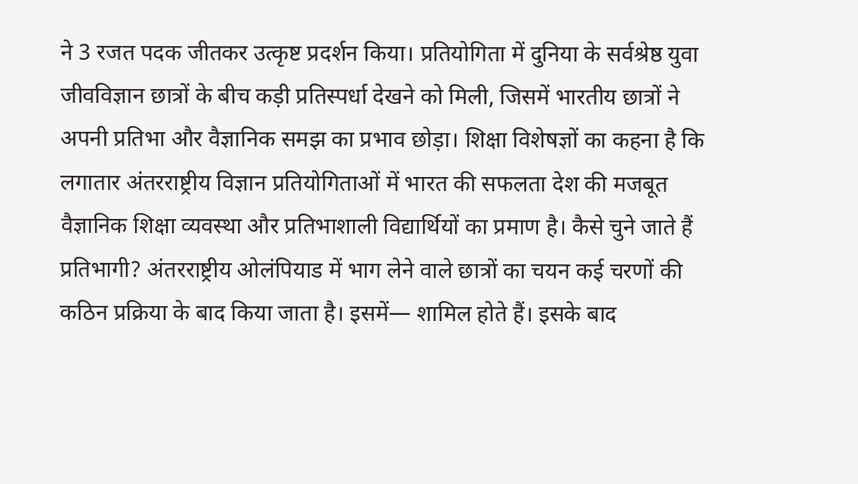ने 3 रजत पदक जीतकर उत्कृष्ट प्रदर्शन किया। प्रतियोगिता में दुनिया के सर्वश्रेष्ठ युवा जीवविज्ञान छात्रों के बीच कड़ी प्रतिस्पर्धा देखने को मिली, जिसमें भारतीय छात्रों ने अपनी प्रतिभा और वैज्ञानिक समझ का प्रभाव छोड़ा। शिक्षा विशेषज्ञों का कहना है कि लगातार अंतरराष्ट्रीय विज्ञान प्रतियोगिताओं में भारत की सफलता देश की मजबूत वैज्ञानिक शिक्षा व्यवस्था और प्रतिभाशाली विद्यार्थियों का प्रमाण है। कैसे चुने जाते हैं प्रतिभागी? अंतरराष्ट्रीय ओलंपियाड में भाग लेने वाले छात्रों का चयन कई चरणों की कठिन प्रक्रिया के बाद किया जाता है। इसमें— शामिल होते हैं। इसके बाद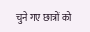चुने गए छात्रों को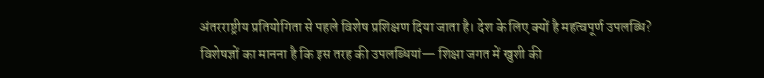अंतरराष्ट्रीय प्रतियोगिता से पहले विशेष प्रशिक्षण दिया जाता है। देश के लिए क्यों है महत्वपूर्ण उपलब्धि? विशेषज्ञों का मानना है कि इस तरह की उपलब्धियां— शिक्षा जगत में खुशी की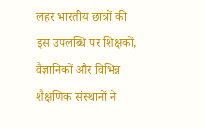लहर भारतीय छात्रों की इस उपलब्धि पर शिक्षकों, वैज्ञानिकों और विभिन्न शैक्षणिक संस्थानों ने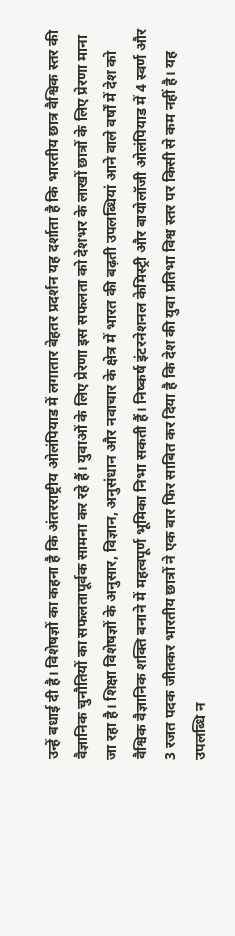उन्हें बधाई दी है। विशेषज्ञों का कहना है कि अंतरराष्ट्रीय ओलंपियाड में लगातार बेहतर प्रदर्शन यह दर्शाता है कि भारतीय छात्र वैश्विक स्तर की वैज्ञानिक चुनौतियों का सफलतापूर्वक सामना कर रहे हैं। युवाओं के लिए प्रेरणा इस सफलता को देशभर के लाखों छात्रों के लिए प्रेरणा माना जा रहा है। शिक्षा विशेषज्ञों के अनुसार, विज्ञान, अनुसंधान और नवाचार के क्षेत्र में भारत की बढ़ती उपलब्धियां आने वाले वर्षों में देश को वैश्विक वैज्ञानिक शक्ति बनाने में महत्वपूर्ण भूमिका निभा सकती हैं। निष्कर्ष इंटरनेशनल केमिस्ट्री और बायोलॉजी ओलंपियाड में 4 स्वर्ण और 3 रजत पदक जीतकर भारतीय छात्रों ने एक बार फिर साबित कर दिया है कि देश की युवा प्रतिभा विश्व स्तर पर किसी से कम नहीं है। यह उपलब्धि न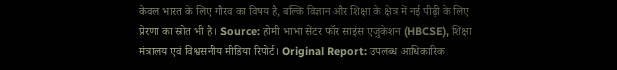केवल भारत के लिए गौरव का विषय है, बल्कि विज्ञान और शिक्षा के क्षेत्र में नई पीढ़ी के लिए प्रेरणा का स्रोत भी है। Source: होमी भाभा सेंटर फॉर साइंस एजुकेशन (HBCSE), शिक्षा मंत्रालय एवं विश्वसनीय मीडिया रिपोर्ट। Original Report: उपलब्ध आधिकारिक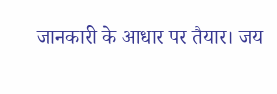जानकारी के आधार पर तैयार। जय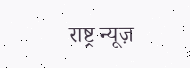राष्ट्र न्यूज़